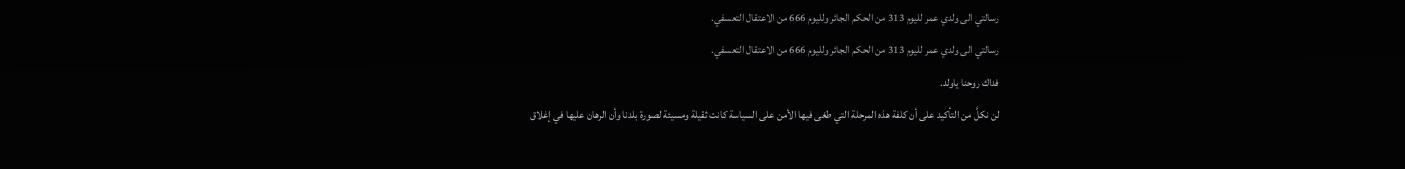رسالتي الى ولدي عمر لليوم 313 من الحكم الجائر ولليوم 666 من الاعتقال التعسفي.
رسالتي الى ولدي عمر لليوم 313 من الحكم الجائر ولليوم 666 من الاعتقال التعسفي.
فداك روحنا ياولد.
لن نكلَّ من التأكيد على أن كلفة هذه المرحلة التي طغى فيها الأمن على السياسة كانت ثقيلة ومسيئة لصورة بلدنا وأن الرهان عليها في إغلاق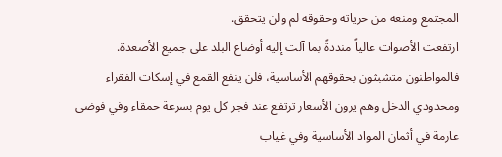المجتمع ومنعه من حرياته وحقوقه لم ولن يتحقق.
ارتفعت الأصوات عالياً منددةً بما آلت إليه أوضاع البلد على جميع الأصعدة.
فالمواطنون متشبثون بحقوقهم الأساسية، فلن ينفع القمع في إسكات الفقراء ومحدودي الدخل وهم يرون الأسعار ترتفع عند فجر كل يوم بسرعة حمقاء وفي فوضى عارمة في أثمان المواد الأساسية وفي غياب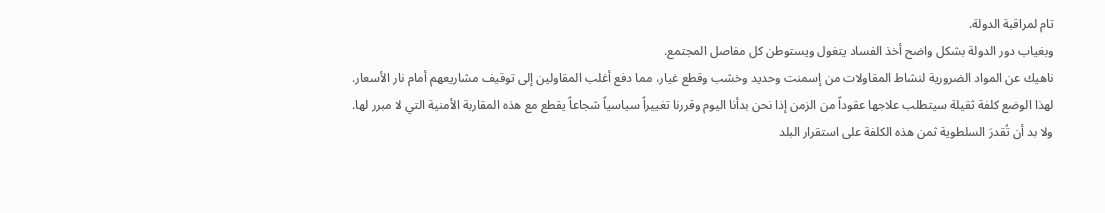تام لمراقبة الدولة.
وبغياب دور الدولة بشكل واضح أخذ الفساد يتغول ويستوطن كل مفاصل المجتمع.
ناهيك عن المواد الضرورية لنشاط المقاولات من إسمنت وحديد وخشب وقطع غيار، مما دفع أغلب المقاولين إلى توقيف مشاريعهم أمام نار الأسعار.
لهذا الوضع كلفة ثقيلة سيتطلب علاجها عقوداً من الزمن إذا نحن بدأنا اليوم وقررنا تغييراً سياسياً شجاعاً يقطع مع هذه المقاربة الأمنية التي لا مبرر لها.
ولا بد أن تُقدرَ السلطوية ثمن هذه الكلفة على استقرار البلد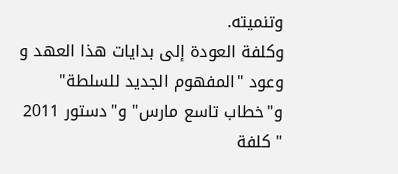وتنميته.
وكلفة العودة إلى بدايات هذا العهد و وعود "المفهوم الجديد للسلطة" و"خطاب تاسع مارس" و"دستور 2011 " كلفة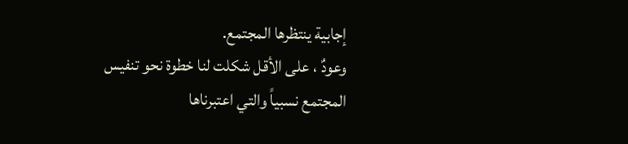إجابية ينتظرها المجتمع.
وعودٌ ، على الأقل شكلت لنا خطوة نحو تنفيس المجتمع نسبياً والتي اعتبرناها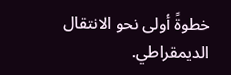خطوةً أولى نحو الانتقال الديمقراطي.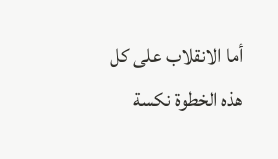أما الانقلاب على كل هذه الخطوة نكسة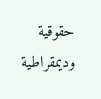حقوقية وديمقراطية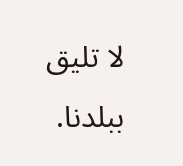لا تليق ببلدنا.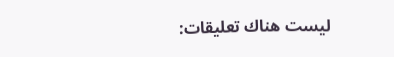ليست هناك تعليقات: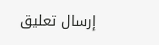إرسال تعليق